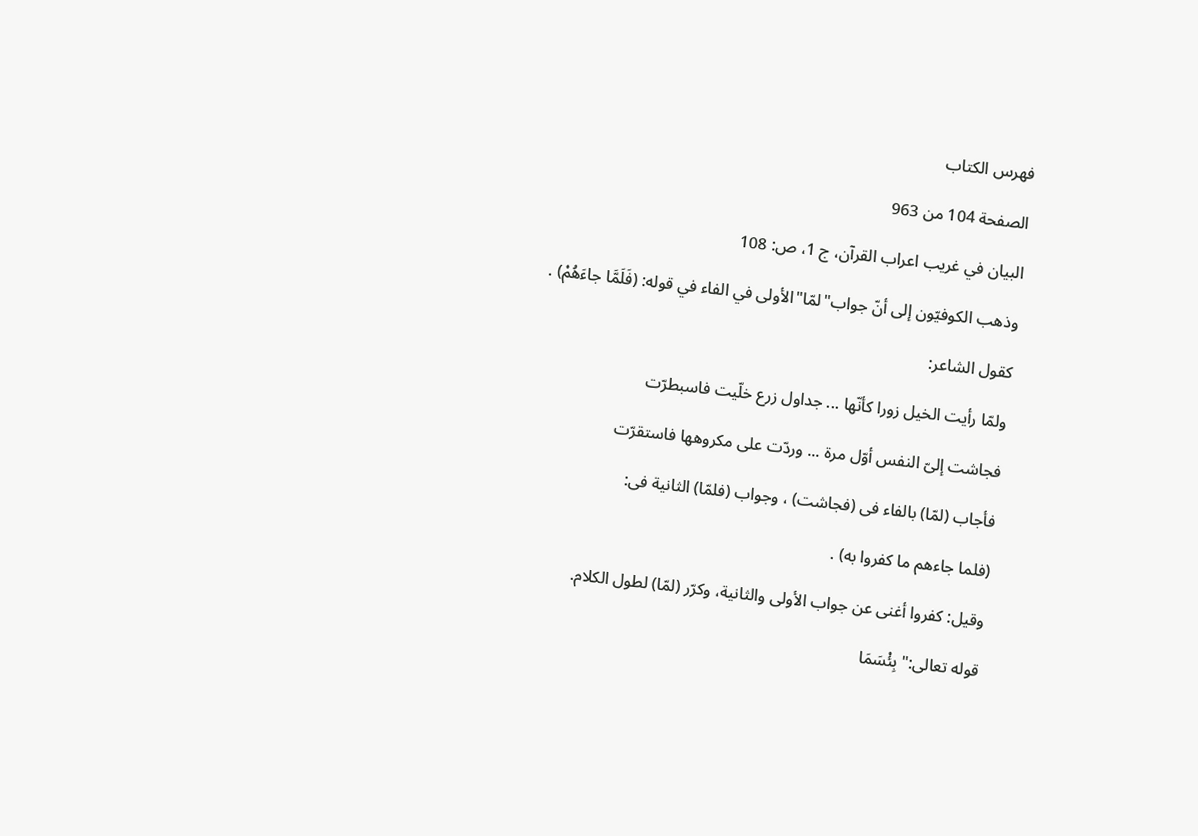فهرس الكتاب

الصفحة 104 من 963

البيان في غريب اعراب القرآن، ج 1، ص: 108

وذهب الكوفيّون إلى أنّ جواب"لمّا"الأولى في الفاء في قوله: (فَلَمَّا جاءَهُمْ) .

كقول الشاعر:

ولمّا رأيت الخيل زورا كأنّها ... جداول زرع خلّيت فاسبطرّت

فجاشت إلىّ النفس أوّل مرة ... وردّت على مكروهها فاستقرّت

فأجاب (لمّا) بالفاء فى (فجاشت) ، وجواب (فلمّا) الثانية فى:

(فلما جاءهم ما كفروا به) .

وقيل: كفروا أغنى عن جواب الأولى والثانية، وكرّر (لمّا) لطول الكلام.

قوله تعالى:"بِئْسَمَا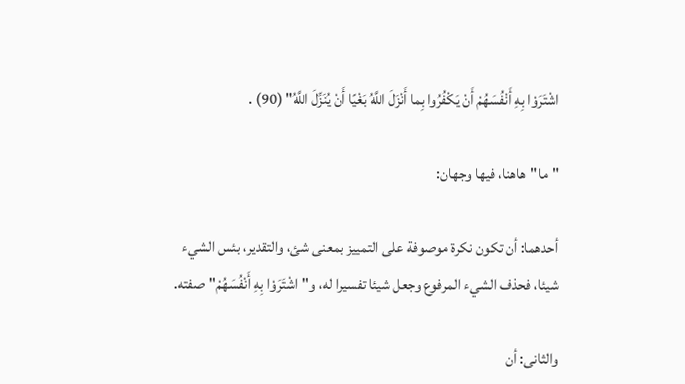اشْتَرَوْا بِهِ أَنْفُسَهُمْ أَنْ يَكْفُرُوا بِما أَنْزَلَ اللَّهُ بَغْيًا أَنْ يُنَزِّلَ اللَّهُ" (90) .

"ما"هاهنا، فيها وجهان:

أحدهما: أن تكون نكرة موصوفة على التمييز بمعنى شئ، والتقدير، بئس الشيء شيئا، فحذف الشيء المرفوع وجعل شيئا تفسيرا له، و"اشْتَرَوْا بِهِ أَنْفُسَهُمْ"صفته.

والثانى: أن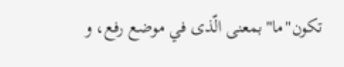تكون"ما"بمعنى الّذى في موضع رفع، و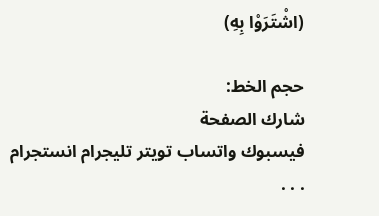(اشْتَرَوْا بِهِ)

حجم الخط:
شارك الصفحة
فيسبوك واتساب تويتر تليجرام انستجرام
. . .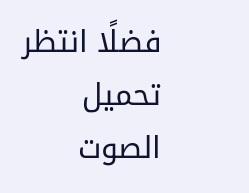فضلًا انتظر تحميل الصوت